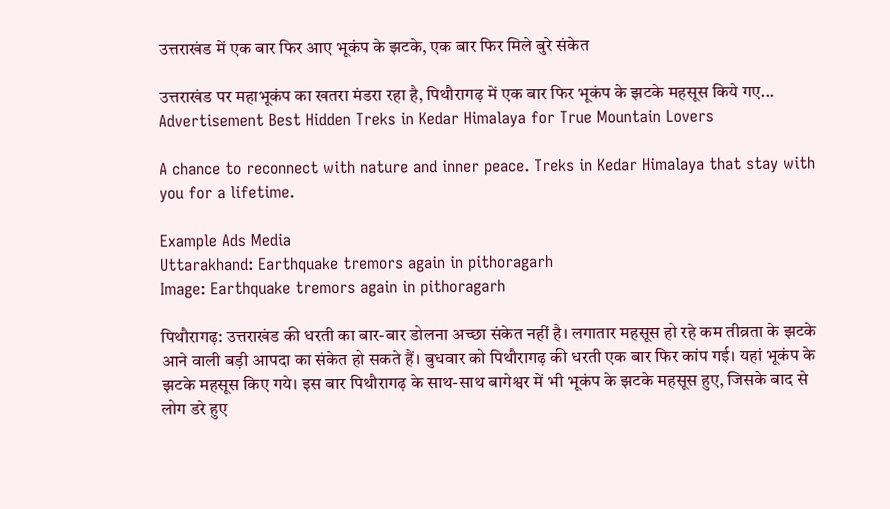उत्तराखंड में एक बार फिर आए भूकंप के झटके, एक बार फिर मिले बुरे संकेत

उत्तराखंड पर महाभूकंप का खतरा मंडरा रहा है, पिथौरागढ़ में एक बार फिर भूकंप के झटके महसूस किये गए...
Advertisement Best Hidden Treks in Kedar Himalaya for True Mountain Lovers

A chance to reconnect with nature and inner peace. Treks in Kedar Himalaya that stay with you for a lifetime.

Example Ads Media
Uttarakhand: Earthquake tremors again in pithoragarh
Image: Earthquake tremors again in pithoragarh

पिथौरागढ़: उत्तराखंड की धरती का बार-बार डोलना अच्छा संकेत नहीं है। लगातार महसूस हो रहे कम तीव्रता के झटके आने वाली बड़ी आपदा का संकेत हो सकते हैं। बुधवार को पिथौरागढ़ की धरती एक बार फिर कांप गई। यहां भूकंप के झटके महसूस किए गये। इस बार पिथौरागढ़ के साथ-साथ बागेश्वर में भी भूकंप के झटके महसूस हुए, जिसके बाद से लोग डरे हुए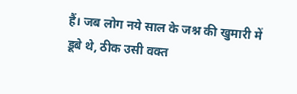हैं। जब लोग नये साल के जश्न की खुमारी में डूबे थे, ठीक उसी वक्त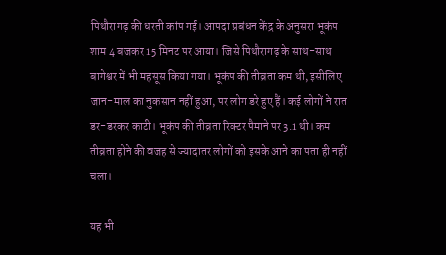पिथौरागढ़ की धरती कांप गई। आपदा प्रबंधन केंद्र के अनुसरा भूकंप शाम 4 बजकर 15 मिनट पर आया। जिसे पिथौरागढ़ के साथ-साथ बागेश्वर में भी महसूस किया गया। भूकंप की तीव्रता कम थी, इसीलिए जान-माल का नुकसान नहीं हुआ, पर लोग डरे हुए हैं। कई लोगों ने रात डर-डरकर काटी। भूकंप की तीव्रता रिक्टर पैमाने पर 3.1 थी। कम तीव्रता होने की वजह से ज्यादातर लोगों को इसके आने का पता ही नहीं चला।

यह भी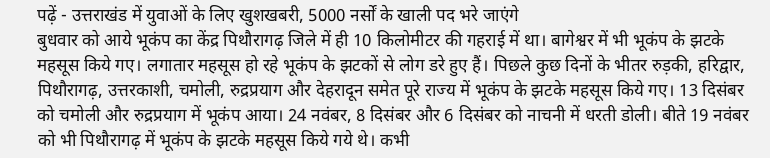पढ़ें - उत्तराखंड में युवाओं के लिए खुशखबरी, 5000 नर्सों के खाली पद भरे जाएंगे
बुधवार को आये भूकंप का केंद्र पिथौरागढ़ जिले में ही 10 किलोमीटर की गहराई में था। बागेश्वर में भी भूकंप के झटके महसूस किये गए। लगातार महसूस हो रहे भूकंप के झटकों से लोग डरे हुए हैं। पिछले कुछ दिनों के भीतर रुड़की, हरिद्वार, पिथौरागढ़, उत्तरकाशी, चमोली, रुद्रप्रयाग और देहरादून समेत पूरे राज्य में भूकंप के झटके महसूस किये गए। 13 दिसंबर को चमोली और रुद्रप्रयाग में भूकंप आया। 24 नवंबर, 8 दिसंबर और 6 दिसंबर को नाचनी में धरती डोली। बीते 19 नवंबर को भी पिथौरागढ़ में भूकंप के झटके महसूस किये गये थे। कभी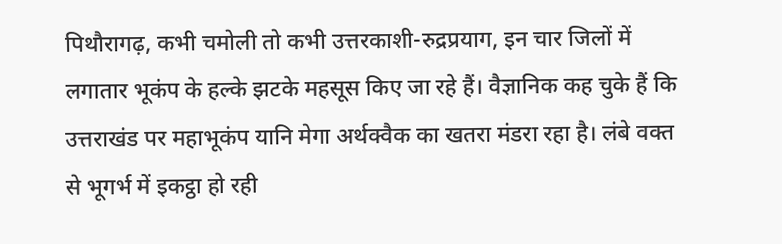पिथौरागढ़, कभी चमोली तो कभी उत्तरकाशी-रुद्रप्रयाग, इन चार जिलों में लगातार भूकंप के हल्के झटके महसूस किए जा रहे हैं। वैज्ञानिक कह चुके हैं कि उत्तराखंड पर महाभूकंप यानि मेगा अर्थक्वैक का खतरा मंडरा रहा है। लंबे वक्त से भूगर्भ में इकट्ठा हो रही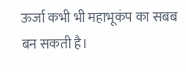ऊर्जा कभी भी महाभूकंप का सबब बन सकती है।